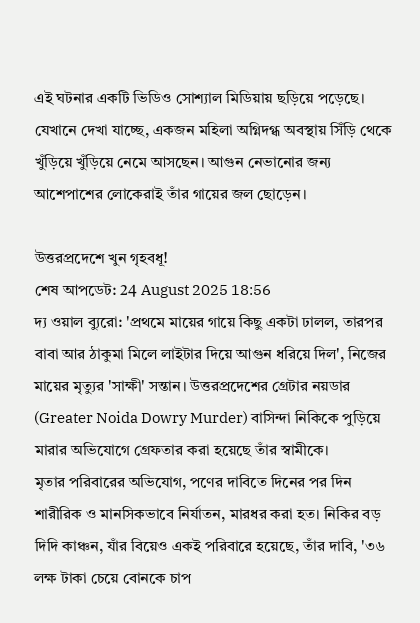এই ঘটনার একটি ভিডিও সোশ্যাল মিডিয়ায় ছড়িয়ে পড়েছে। যেখানে দেখা যাচ্ছে, একজন মহিলা অগ্নিদগ্ধ অবস্থায় সিঁড়ি থেকে খুঁড়িয়ে খুঁড়িয়ে নেমে আসছেন। আগুন নেভানোর জন্য আশেপাশের লোকেরাই তাঁর গায়ের জল ছোড়েন।

উত্তরপ্রদেশে খুন গৃহবধূ!
শেষ আপডেট: 24 August 2025 18:56
দ্য ওয়াল ব্যুরো: 'প্রথমে মায়ের গায়ে কিছু একটা ঢালল, তারপর বাবা আর ঠাকুমা মিলে লাইটার দিয়ে আগুন ধরিয়ে দিল', নিজের মায়ের মৃত্যুর 'সাক্ষী' সন্তান। উত্তরপ্রদেশের গ্রেটার নয়ডার (Greater Noida Dowry Murder) বাসিন্দা নিকিকে পুড়িয়ে মারার অভিযোগে গ্রেফতার করা হয়েছে তাঁর স্বামীকে।
মৃতার পরিবারের অভিযোগ, পণের দাবিতে দিনের পর দিন শারীরিক ও মানসিকভাবে নির্যাতন, মারধর করা হত। নিকির বড় দিদি কাঞ্চন, যাঁর বিয়েও একই পরিবারে হয়েছে, তাঁর দাবি, '৩৬ লক্ষ টাকা চেয়ে বোনকে চাপ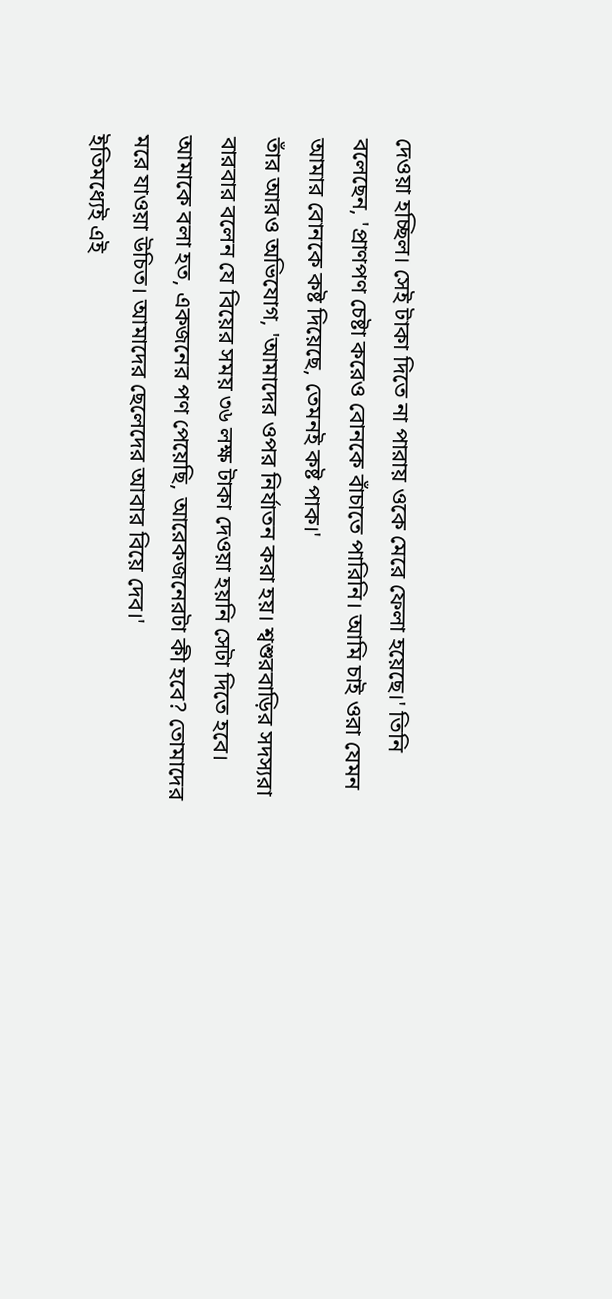দেওয়া হচ্ছিল। সেই টাকা দিতে না পারায় ওকে মেরে ফেলা হয়েছে।' তিনি বলেছেন, 'প্রাণপণ চেষ্টা করেও বোনকে বাঁচাতে পারিনি। আমি চাই ওরা যেমন আমার বোনকে কষ্ট দিয়েছে, তেমনই কষ্ট পাক।'
তাঁর আরও অভিযোগ, 'আমাদের ওপর নির্যাতন করা হয়। শ্বশুরবাড়ির সদস্যরা বারবার বলেন যে বিয়ের সময় ৩৬ লক্ষ টাকা দেওয়া হয়নি সেটা দিতে হবে। আমাকে বলা হত, একজনের পণ পেয়েছি, আরেকজনেরটা কী হবে? তোমাদের মরে যাওয়া উচিত। আমাদের ছেলেদের আবার বিয়ে দেব।'
ইতিমধ্যেই এই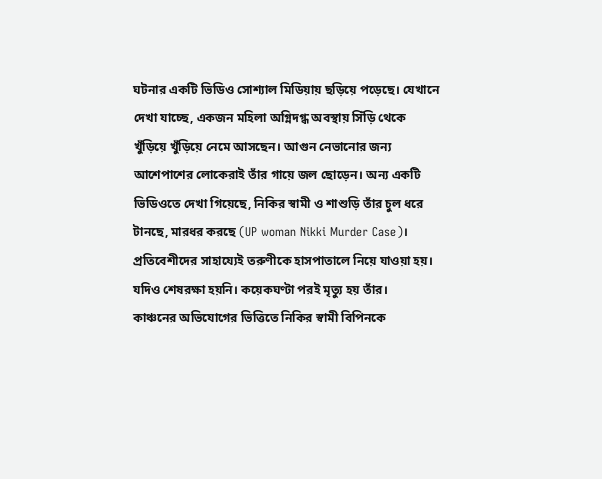ঘটনার একটি ভিডিও সোশ্যাল মিডিয়ায় ছড়িয়ে পড়েছে। যেখানে দেখা যাচ্ছে, একজন মহিলা অগ্নিদগ্ধ অবস্থায় সিঁড়ি থেকে খুঁড়িয়ে খুঁড়িয়ে নেমে আসছেন। আগুন নেভানোর জন্য আশেপাশের লোকেরাই তাঁর গায়ে জল ছোড়েন। অন্য একটি ভিডিওতে দেখা গিয়েছে, নিকির স্বামী ও শাশুড়ি তাঁর চুল ধরে টানছে, মারধর করছে (UP woman Nikki Murder Case)।
প্রতিবেশীদের সাহায্যেই তরুণীকে হাসপাতালে নিয়ে যাওয়া হয়। যদিও শেষরক্ষা হয়নি। কয়েকঘণ্টা পরই মৃত্যু হয় তাঁর।
কাঞ্চনের অভিযোগের ভিত্তিতে নিকির স্বামী বিপিনকে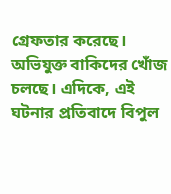গ্রেফতার করেছে। অভিযুক্ত বাকিদের খোঁজ চলছে। এদিকে, এই ঘটনার প্রতিবাদে বিপুল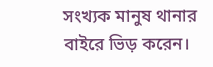সংখ্যক মানুষ থানার বাইরে ভিড় করেন।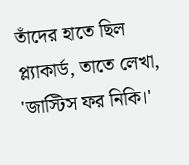তাঁদের হাতে ছিল প্ল্যাকার্ড, তাতে লেখা, 'জাস্টিস ফর নিকি।'